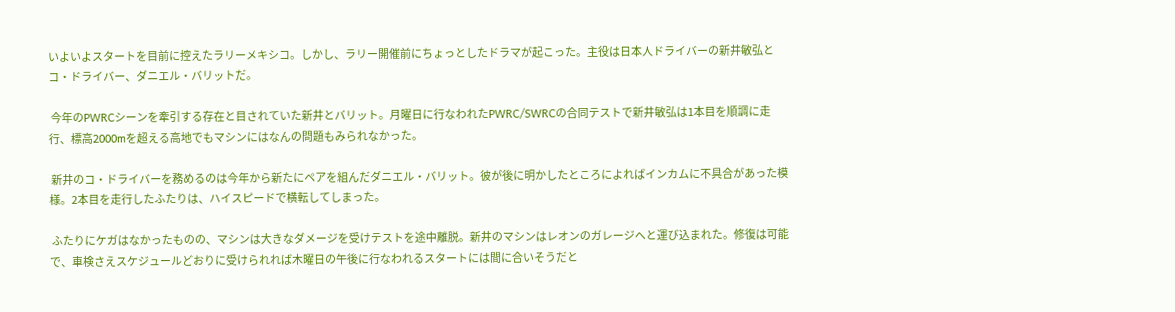いよいよスタートを目前に控えたラリーメキシコ。しかし、ラリー開催前にちょっとしたドラマが起こった。主役は日本人ドライバーの新井敏弘とコ・ドライバー、ダニエル・バリットだ。

 今年のPWRCシーンを牽引する存在と目されていた新井とバリット。月曜日に行なわれたPWRC/SWRCの合同テストで新井敏弘は1本目を順調に走行、標高2000mを超える高地でもマシンにはなんの問題もみられなかった。

 新井のコ・ドライバーを務めるのは今年から新たにペアを組んだダニエル・バリット。彼が後に明かしたところによればインカムに不具合があった模様。2本目を走行したふたりは、ハイスピードで横転してしまった。

 ふたりにケガはなかったものの、マシンは大きなダメージを受けテストを途中離脱。新井のマシンはレオンのガレージへと運び込まれた。修復は可能で、車検さえスケジュールどおりに受けられれば木曜日の午後に行なわれるスタートには間に合いそうだと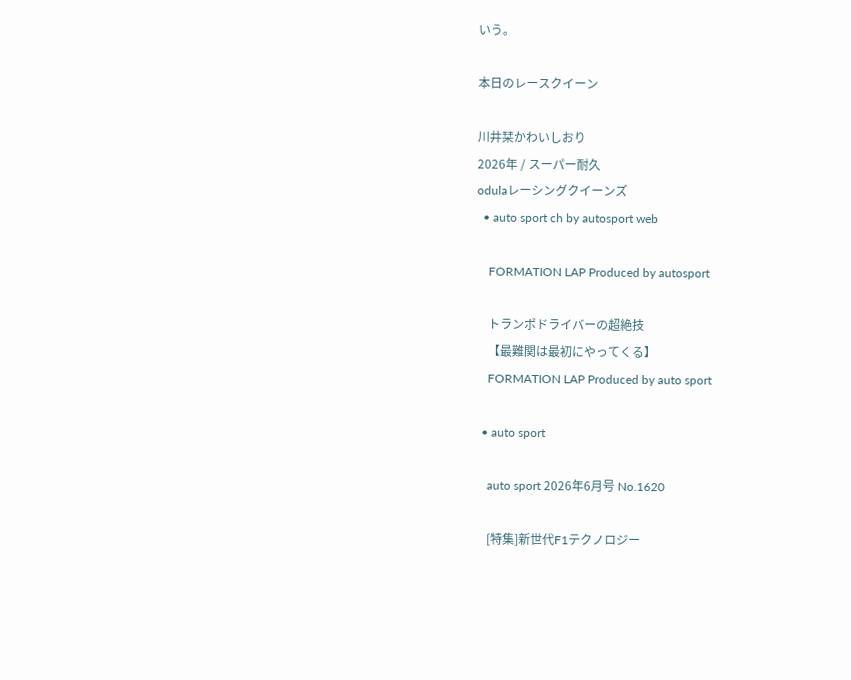いう。

本日のレースクイーン

川井栞かわいしおり
2026年 / スーパー耐久
odulaレーシングクイーンズ
  • auto sport ch by autosport web

    FORMATION LAP Produced by autosport

    トランポドライバーの超絶技
    【最難関は最初にやってくる】
    FORMATION LAP Produced by auto sport

  • auto sport

    auto sport 2026年6月号 No.1620

    [特集]新世代F1テクノロジー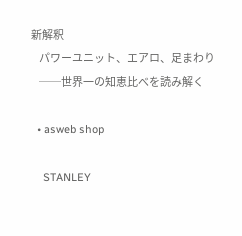新解釈
    パワーユニット、エアロ、足まわり
    ──世界一の知恵比べを読み解く

  • asweb shop

    STANLEY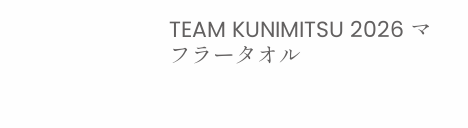TEAM KUNIMITSU 2026 マフラータオル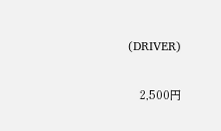(DRIVER)

    2,500円